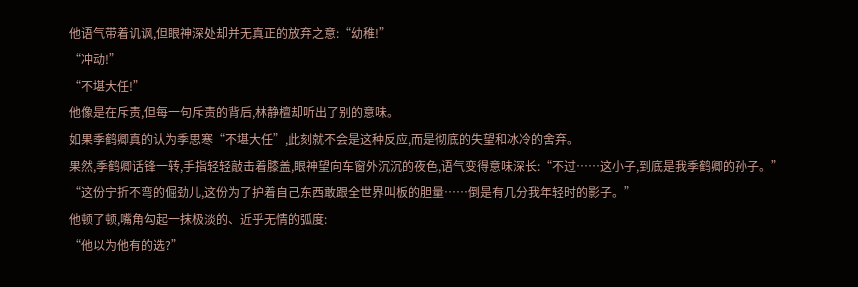他语气带着讥讽,但眼神深处却并无真正的放弃之意:“幼稚!”
“冲动!”
“不堪大任!”
他像是在斥责,但每一句斥责的背后,林静檀却听出了别的意味。
如果季鹤卿真的认为季思寒“不堪大任”,此刻就不会是这种反应,而是彻底的失望和冰冷的舍弃。
果然,季鹤卿话锋一转,手指轻轻敲击着膝盖,眼神望向车窗外沉沉的夜色,语气变得意味深长:“不过……这小子,到底是我季鹤卿的孙子。”
“这份宁折不弯的倔劲儿,这份为了护着自己东西敢跟全世界叫板的胆量……倒是有几分我年轻时的影子。”
他顿了顿,嘴角勾起一抹极淡的、近乎无情的弧度:
“他以为他有的选?”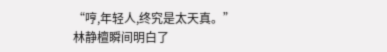“哼,年轻人,终究是太天真。”
林静檀瞬间明白了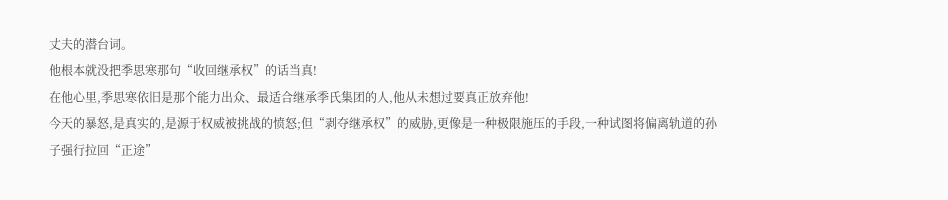丈夫的潜台词。
他根本就没把季思寒那句“收回继承权”的话当真!
在他心里,季思寒依旧是那个能力出众、最适合继承季氏集团的人,他从未想过要真正放弃他!
今天的暴怒,是真实的,是源于权威被挑战的愤怒;但“剥夺继承权”的威胁,更像是一种极限施压的手段,一种试图将偏离轨道的孙子强行拉回“正途”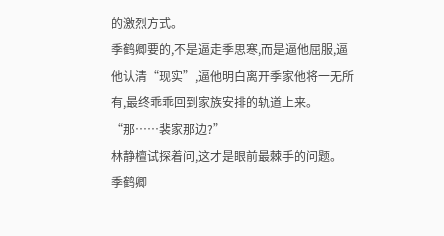的激烈方式。
季鹤卿要的,不是逼走季思寒,而是逼他屈服,逼他认清“现实”,逼他明白离开季家他将一无所有,最终乖乖回到家族安排的轨道上来。
“那……裴家那边?”
林静檀试探着问,这才是眼前最棘手的问题。
季鹤卿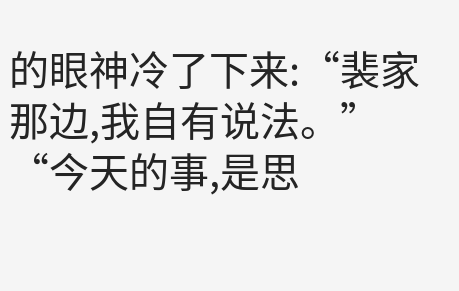的眼神冷了下来:“裴家那边,我自有说法。”
“今天的事,是思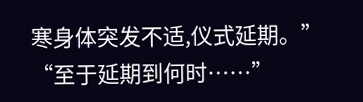寒身体突发不适,仪式延期。”
“至于延期到何时……”